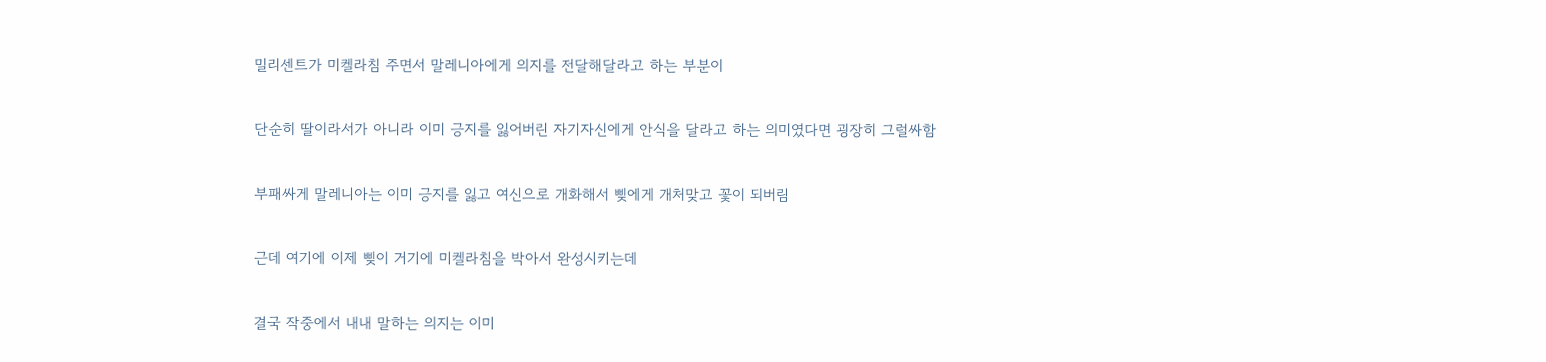밀리센트가 미켈라침 주면서 말레니아에게 의지를 전달해달라고 하는 부분이


단순히 딸이라서가 아니라 이미 긍지를 잃어버린 자기자신에게 안식을 달라고 하는 의미였다면 굉장히 그럴싸함


부패싸게 말레니아는 이미 긍지를 잃고 여신으로 개화해서 삦에게 개처맞고 꽃이 되버림


근데 여기에 이제 삦이 거기에 미켈라침을 박아서 완성시키는데


결국 작중에서 내내 말하는 의지는 이미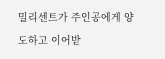밀리센트가 주인공에게 양도하고 이어받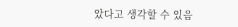았다고 생각할 수 있음